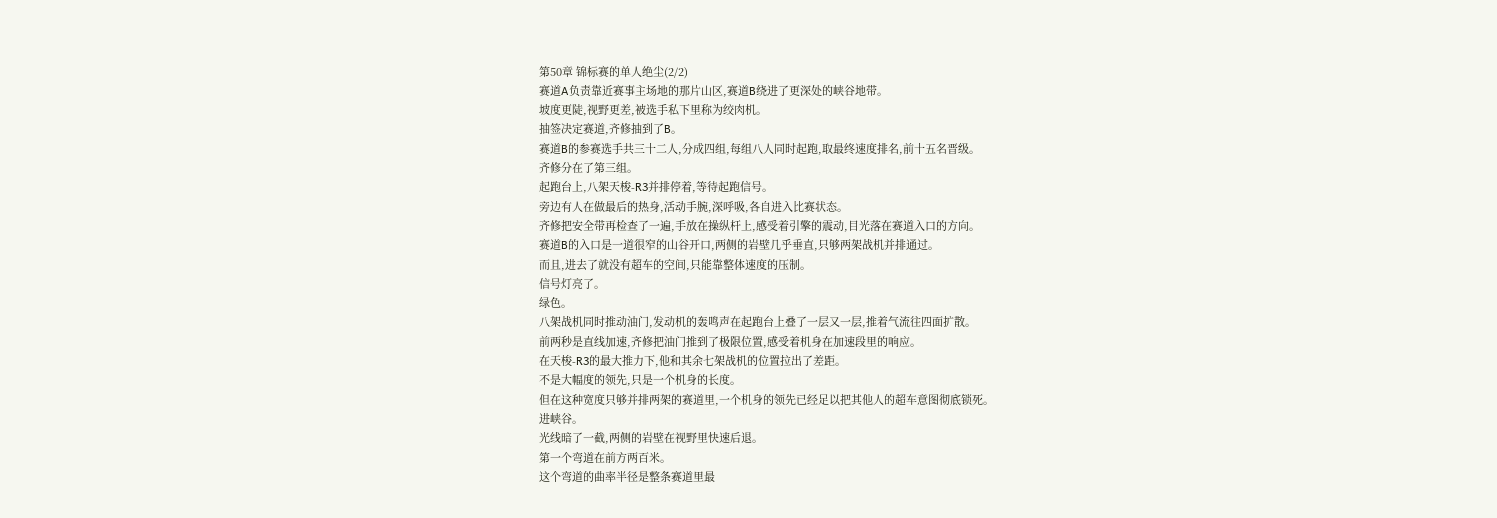第50章 锦标赛的单人绝尘(2/2)
赛道A负责靠近赛事主场地的那片山区,赛道B绕进了更深处的峡谷地带。
坡度更陡,视野更差,被选手私下里称为绞肉机。
抽签决定赛道,齐修抽到了B。
赛道B的参赛选手共三十二人,分成四组,每组八人同时起跑,取最终速度排名,前十五名晋级。
齐修分在了第三组。
起跑台上,八架天梭-R3并排停着,等待起跑信号。
旁边有人在做最后的热身,活动手腕,深呼吸,各自进入比赛状态。
齐修把安全带再检查了一遍,手放在操纵杆上,感受着引擎的震动,目光落在赛道入口的方向。
赛道B的入口是一道很窄的山谷开口,两侧的岩壁几乎垂直,只够两架战机并排通过。
而且,进去了就没有超车的空间,只能靠整体速度的压制。
信号灯亮了。
绿色。
八架战机同时推动油门,发动机的轰鸣声在起跑台上叠了一层又一层,推着气流往四面扩散。
前两秒是直线加速,齐修把油门推到了极限位置,感受着机身在加速段里的响应。
在天梭-R3的最大推力下,他和其余七架战机的位置拉出了差距。
不是大幅度的领先,只是一个机身的长度。
但在这种宽度只够并排两架的赛道里,一个机身的领先已经足以把其他人的超车意图彻底锁死。
进峡谷。
光线暗了一截,两侧的岩壁在视野里快速后退。
第一个弯道在前方两百米。
这个弯道的曲率半径是整条赛道里最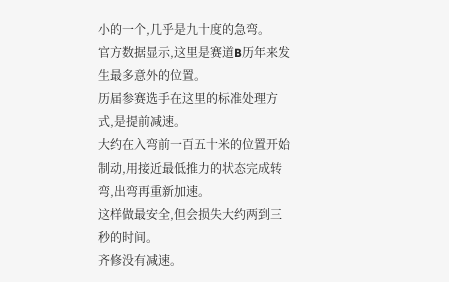小的一个,几乎是九十度的急弯。
官方数据显示,这里是赛道B历年来发生最多意外的位置。
历届参赛选手在这里的标准处理方式,是提前减速。
大约在入弯前一百五十米的位置开始制动,用接近最低推力的状态完成转弯,出弯再重新加速。
这样做最安全,但会损失大约两到三秒的时间。
齐修没有减速。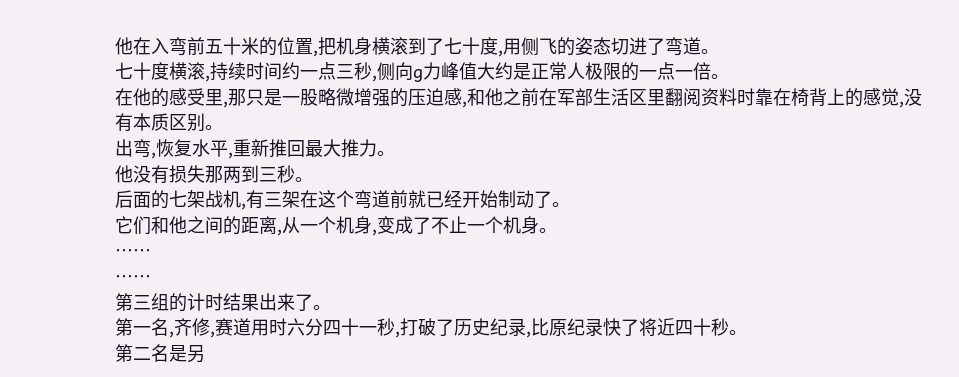他在入弯前五十米的位置,把机身横滚到了七十度,用侧飞的姿态切进了弯道。
七十度横滚,持续时间约一点三秒,侧向g力峰值大约是正常人极限的一点一倍。
在他的感受里,那只是一股略微增强的压迫感,和他之前在军部生活区里翻阅资料时靠在椅背上的感觉,没有本质区别。
出弯,恢复水平,重新推回最大推力。
他没有损失那两到三秒。
后面的七架战机,有三架在这个弯道前就已经开始制动了。
它们和他之间的距离,从一个机身,变成了不止一个机身。
……
……
第三组的计时结果出来了。
第一名,齐修,赛道用时六分四十一秒,打破了历史纪录,比原纪录快了将近四十秒。
第二名是另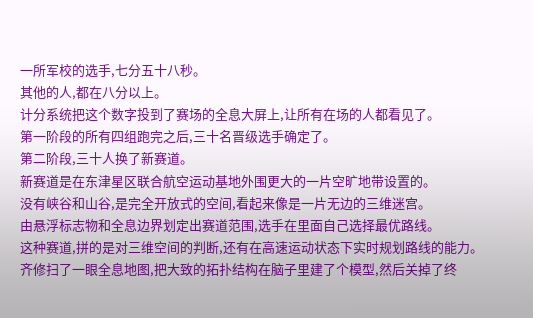一所军校的选手,七分五十八秒。
其他的人,都在八分以上。
计分系统把这个数字投到了赛场的全息大屏上,让所有在场的人都看见了。
第一阶段的所有四组跑完之后,三十名晋级选手确定了。
第二阶段,三十人换了新赛道。
新赛道是在东津星区联合航空运动基地外围更大的一片空旷地带设置的。
没有峡谷和山谷,是完全开放式的空间,看起来像是一片无边的三维迷宫。
由悬浮标志物和全息边界划定出赛道范围,选手在里面自己选择最优路线。
这种赛道,拼的是对三维空间的判断,还有在高速运动状态下实时规划路线的能力。
齐修扫了一眼全息地图,把大致的拓扑结构在脑子里建了个模型,然后关掉了终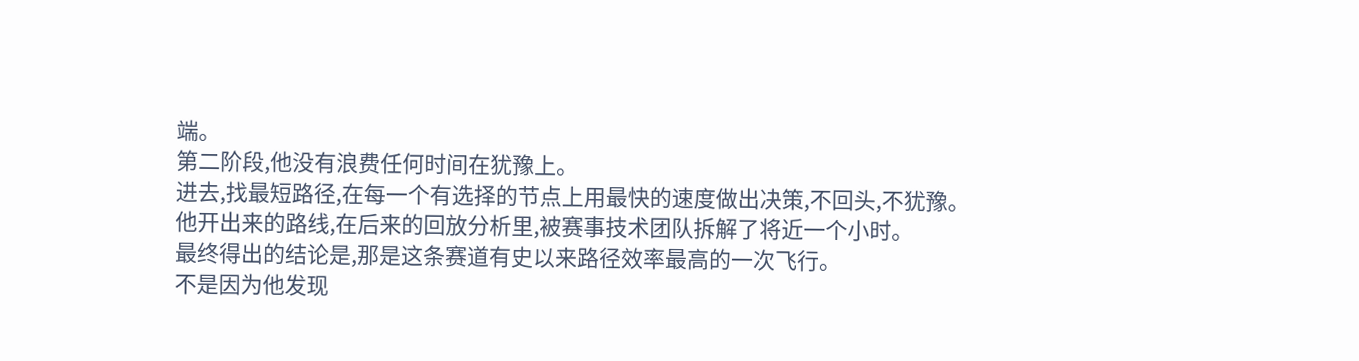端。
第二阶段,他没有浪费任何时间在犹豫上。
进去,找最短路径,在每一个有选择的节点上用最快的速度做出决策,不回头,不犹豫。
他开出来的路线,在后来的回放分析里,被赛事技术团队拆解了将近一个小时。
最终得出的结论是,那是这条赛道有史以来路径效率最高的一次飞行。
不是因为他发现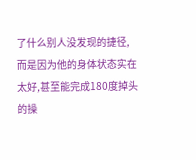了什么别人没发现的捷径,而是因为他的身体状态实在太好,甚至能完成180度掉头的操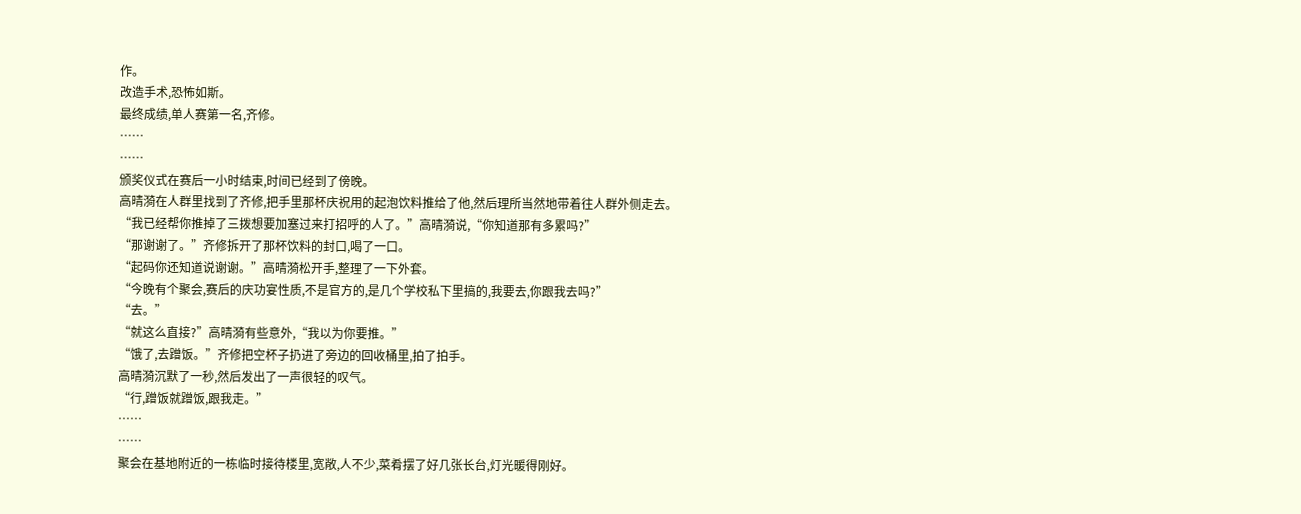作。
改造手术,恐怖如斯。
最终成绩,单人赛第一名,齐修。
……
……
颁奖仪式在赛后一小时结束,时间已经到了傍晚。
高晴漪在人群里找到了齐修,把手里那杯庆祝用的起泡饮料推给了他,然后理所当然地带着往人群外侧走去。
“我已经帮你推掉了三拨想要加塞过来打招呼的人了。”高晴漪说,“你知道那有多累吗?”
“那谢谢了。”齐修拆开了那杯饮料的封口,喝了一口。
“起码你还知道说谢谢。”高晴漪松开手,整理了一下外套。
“今晚有个聚会,赛后的庆功宴性质,不是官方的,是几个学校私下里搞的,我要去,你跟我去吗?”
“去。”
“就这么直接?”高晴漪有些意外,“我以为你要推。”
“饿了,去蹭饭。”齐修把空杯子扔进了旁边的回收桶里,拍了拍手。
高晴漪沉默了一秒,然后发出了一声很轻的叹气。
“行,蹭饭就蹭饭,跟我走。”
……
……
聚会在基地附近的一栋临时接待楼里,宽敞,人不少,菜肴摆了好几张长台,灯光暖得刚好。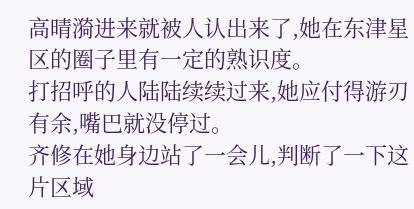高晴漪进来就被人认出来了,她在东津星区的圈子里有一定的熟识度。
打招呼的人陆陆续续过来,她应付得游刃有余,嘴巴就没停过。
齐修在她身边站了一会儿,判断了一下这片区域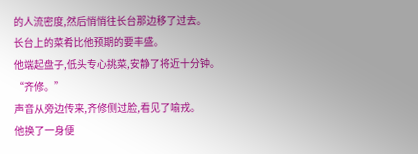的人流密度,然后悄悄往长台那边移了过去。
长台上的菜肴比他预期的要丰盛。
他端起盘子,低头专心挑菜,安静了将近十分钟。
“齐修。”
声音从旁边传来,齐修侧过脸,看见了喻戎。
他换了一身便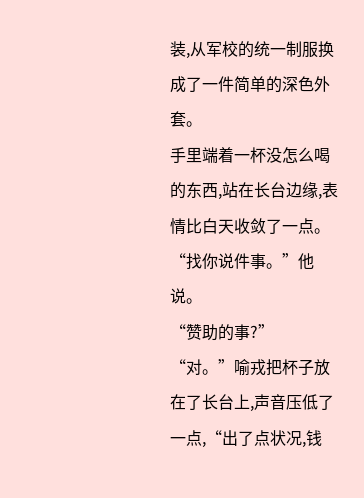装,从军校的统一制服换成了一件简单的深色外套。
手里端着一杯没怎么喝的东西,站在长台边缘,表情比白天收敛了一点。
“找你说件事。”他说。
“赞助的事?”
“对。”喻戎把杯子放在了长台上,声音压低了一点,“出了点状况,钱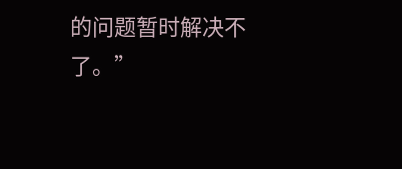的问题暂时解决不了。”